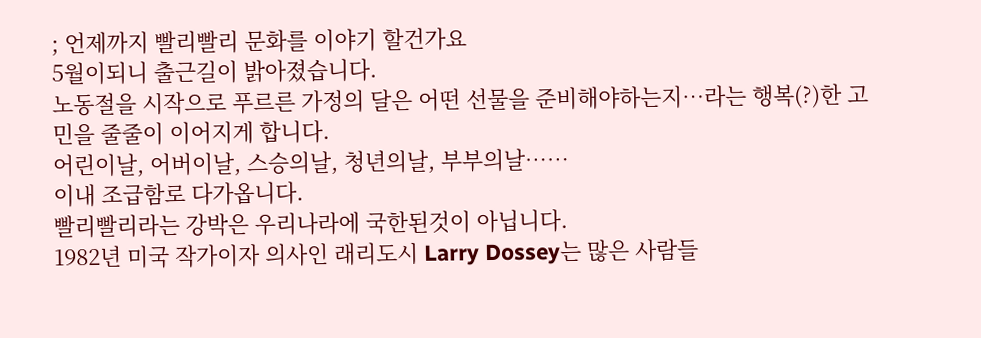; 언제까지 빨리빨리 문화를 이야기 할건가요
5월이되니 출근길이 밝아졌습니다.
노동절을 시작으로 푸르른 가정의 달은 어떤 선물을 준비해야하는지…라는 행복(?)한 고민을 줄줄이 이어지게 합니다.
어린이날, 어버이날, 스승의날, 청년의날, 부부의날……
이내 조급함로 다가옵니다.
빨리빨리라는 강박은 우리나라에 국한된것이 아닙니다.
1982년 미국 작가이자 의사인 래리도시 Larry Dossey는 많은 사람들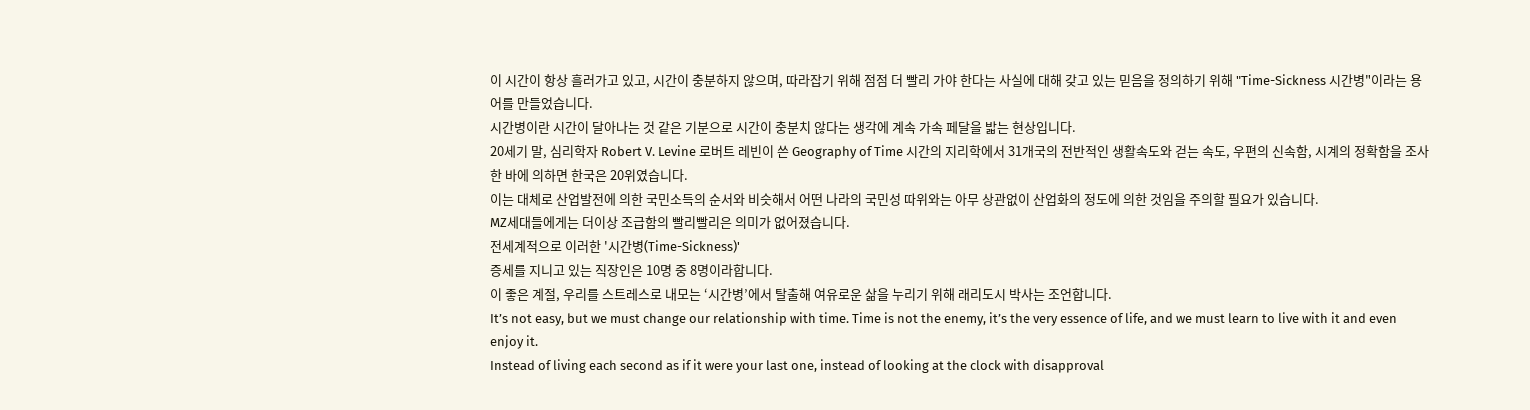이 시간이 항상 흘러가고 있고, 시간이 충분하지 않으며, 따라잡기 위해 점점 더 빨리 가야 한다는 사실에 대해 갖고 있는 믿음을 정의하기 위해 "Time-Sickness 시간병"이라는 용어를 만들었습니다.
시간병이란 시간이 달아나는 것 같은 기분으로 시간이 충분치 않다는 생각에 계속 가속 페달을 밟는 현상입니다.
20세기 말, 심리학자 Robert V. Levine 로버트 레빈이 쓴 Geography of Time 시간의 지리학에서 31개국의 전반적인 생활속도와 걷는 속도, 우편의 신속함, 시계의 정확함을 조사한 바에 의하면 한국은 20위였습니다.
이는 대체로 산업발전에 의한 국민소득의 순서와 비슷해서 어떤 나라의 국민성 따위와는 아무 상관없이 산업화의 정도에 의한 것임을 주의할 필요가 있습니다.
MZ세대들에게는 더이상 조급함의 빨리빨리은 의미가 없어졌습니다.
전세계적으로 이러한 '시간병(Time-Sickness)'
증세를 지니고 있는 직장인은 10명 중 8명이라합니다.
이 좋은 계절, 우리를 스트레스로 내모는 ‘시간병’에서 탈출해 여유로운 삶을 누리기 위해 래리도시 박사는 조언합니다.
It’s not easy, but we must change our relationship with time. Time is not the enemy, it’s the very essence of life, and we must learn to live with it and even enjoy it.
Instead of living each second as if it were your last one, instead of looking at the clock with disapproval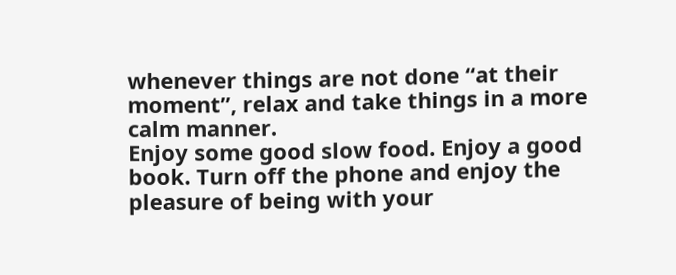whenever things are not done “at their moment”, relax and take things in a more calm manner.
Enjoy some good slow food. Enjoy a good book. Turn off the phone and enjoy the pleasure of being with your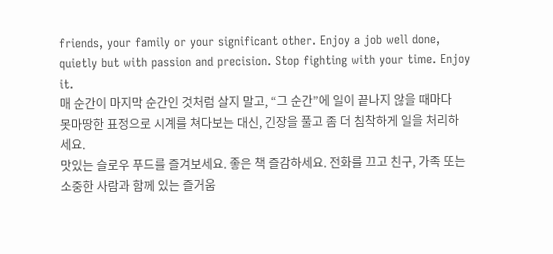friends, your family or your significant other. Enjoy a job well done, quietly but with passion and precision. Stop fighting with your time. Enjoy it.
매 순간이 마지막 순간인 것처럼 살지 말고, “그 순간”에 일이 끝나지 않을 때마다 못마땅한 표정으로 시계를 쳐다보는 대신, 긴장을 풀고 좀 더 침착하게 일을 처리하세요.
맛있는 슬로우 푸드를 즐겨보세요. 좋은 책 즐감하세요. 전화를 끄고 친구, 가족 또는 소중한 사람과 함께 있는 즐거움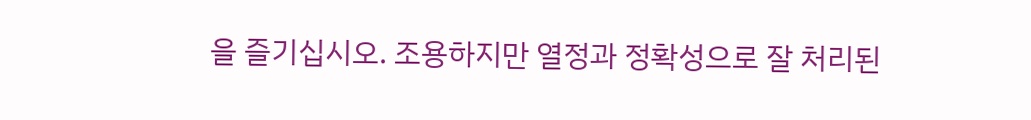을 즐기십시오. 조용하지만 열정과 정확성으로 잘 처리된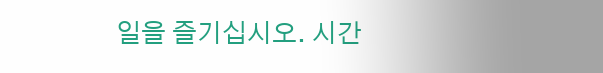일을 즐기십시오. 시간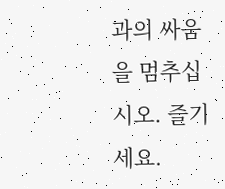과의 싸움을 멈추십시오. 즐기세요.